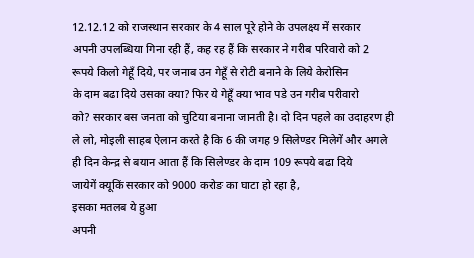12.12.12 को राजस्थान सरकार के 4 साल पूरे होने के उपलक्ष्य में सरकार
अपनी उपलब्धिया गिना रही हैं, कह रह हैं कि सरकार ने गरीब परिवारो को 2
रूपये किलो गेहूँ दिये, पर जनाब उन गेहूँ से रोटी बनाने के लिये केरोसिन
के दाम बढा दिये उसका क्या? फिर ये गेहूँ क्या भाव पडे उन गरीब परीवारो
को? सरकार बस जनता को चुटिया बनाना जानती है। दो दिन पहले का उदाहरण ही
ले लो, मोइली साहब ऐलान करते है कि 6 की जगह 9 सिलेण्डर मिलेगें और अगले
ही दिन केन्द्र से बयान आता हैं कि सिलेण्डर के दाम 109 रूपये बढा दिये
जायेगें क्यूकिं सरकार को 9000 करोङ का घाटा हो रहा है,
इसका मतलब ये हुआ
अपनी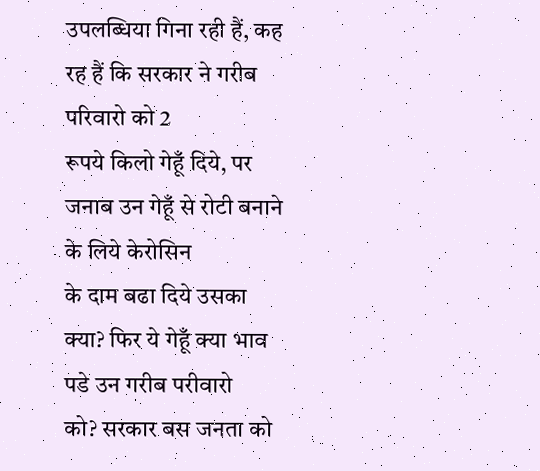उपलब्धिया गिना रही हैं, कह रह हैं कि सरकार ने गरीब परिवारो को 2
रूपये किलो गेहूँ दिये, पर जनाब उन गेहूँ से रोटी बनाने के लिये केरोसिन
के दाम बढा दिये उसका क्या? फिर ये गेहूँ क्या भाव पडे उन गरीब परीवारो
को? सरकार बस जनता को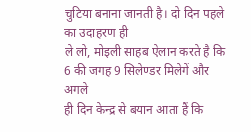चुटिया बनाना जानती है। दो दिन पहले का उदाहरण ही
ले लो, मोइली साहब ऐलान करते है कि 6 की जगह 9 सिलेण्डर मिलेगें और अगले
ही दिन केन्द्र से बयान आता हैं कि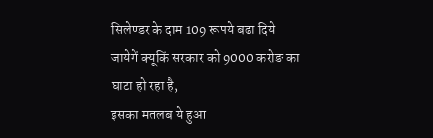सिलेण्डर के दाम 109 रूपये बढा दिये
जायेगें क्यूकिं सरकार को 9000 करोङ का घाटा हो रहा है,
इसका मतलब ये हुआ